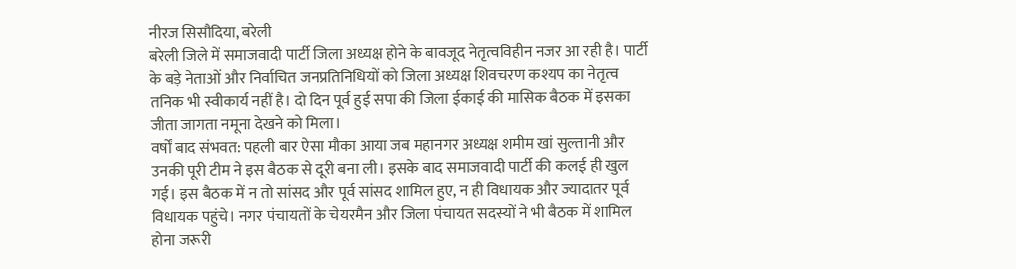नीरज सिसौदिया, बरेली
बरेली जिले में समाजवादी पार्टी जिला अध्यक्ष होने के बावजूद नेतृत्वविहीन नजर आ रही है। पार्टी के बड़े नेताओं और निर्वाचित जनप्रतिनिधियों को जिला अध्यक्ष शिवचरण कश्यप का नेतृत्व तनिक भी स्वीकार्य नहीं है। दो दिन पूर्व हुई सपा की जिला ईकाई की मासिक बैठक में इसका जीता जागता नमूना देखने को मिला।
वर्षों बाद संभवत: पहली बार ऐसा मौका आया जब महानगर अध्यक्ष शमीम खां सुल्तानी और उनकी पूरी टीम ने इस बैठक से दूरी बना ली। इसके बाद समाजवादी पार्टी की कलई ही खुल गई। इस बैठक में न तो सांसद और पूर्व सांसद शामिल हुए, न ही विधायक और ज्यादातर पूर्व विधायक पहुंचे। नगर पंचायतों के चेयरमैन और जिला पंचायत सदस्यों ने भी बैठक में शामिल होना जरूरी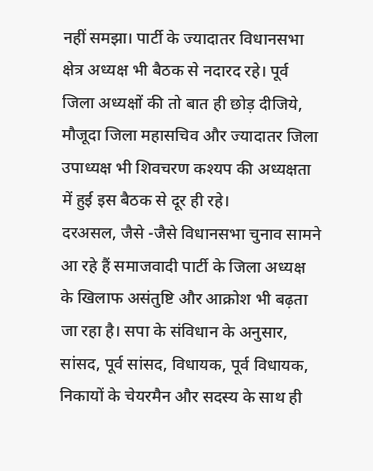नहीं समझा। पार्टी के ज्यादातर विधानसभा क्षेत्र अध्यक्ष भी बैठक से नदारद रहे। पूर्व जिला अध्यक्षों की तो बात ही छोड़ दीजिये, मौजूदा जिला महासचिव और ज्यादातर जिला उपाध्यक्ष भी शिवचरण कश्यप की अध्यक्षता में हुई इस बैठक से दूर ही रहे।
दरअसल, जैसे -जैसे विधानसभा चुनाव सामने आ रहे हैं समाजवादी पार्टी के जिला अध्यक्ष के खिलाफ असंतुष्टि और आक्रोश भी बढ़ता जा रहा है। सपा के संविधान के अनुसार, सांसद, पूर्व सांसद, विधायक, पूर्व विधायक, निकायों के चेयरमैन और सदस्य के साथ ही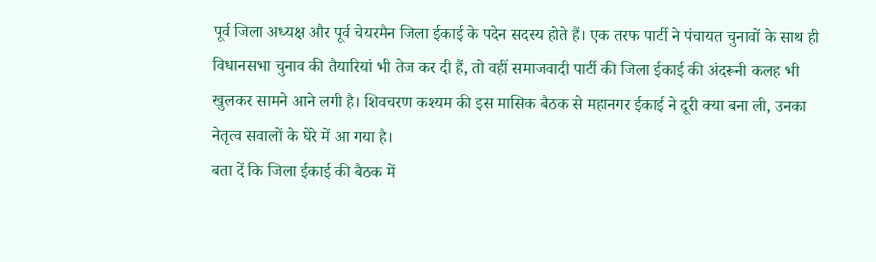पूर्व जिला अध्यक्ष और पूर्व चेयरमैन जिला ईकाई के पदेन सदस्य होते हैं। एक तरफ पार्टी ने पंचायत चुनावों के साथ ही विधानसभा चुनाव की तैयारियां भी तेज कर दी हैं, तो वहीं समाजवादी पार्टी की जिला ईकाई की अंदरूनी कलह भी खुलकर सामने आने लगी है। शिवचरण कश्यम की इस मासिक बैठक से महानगर ईकाई ने दूरी क्या बना ली, उनका नेतृत्व सवालों के घेरे में आ गया है।
बता दें कि जिला ईकाई की बैठक में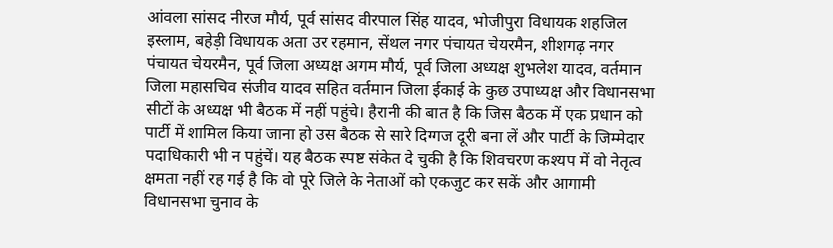आंवला सांसद नीरज मौर्य, पूर्व सांसद वीरपाल सिंह यादव, भोजीपुरा विधायक शहजिल इस्लाम, बहेड़ी विधायक अता उर रहमान, सेंथल नगर पंचायत चेयरमैन, शीशगढ़ नगर पंचायत चेयरमैन, पूर्व जिला अध्यक्ष अगम मौर्य, पूर्व जिला अध्यक्ष शुभलेश यादव, वर्तमान जिला महासचिव संजीव यादव सहित वर्तमान जिला ईकाई के कुछ उपाध्यक्ष और विधानसभा सीटों के अध्यक्ष भी बैठक में नहीं पहुंचे। हैरानी की बात है कि जिस बैठक में एक प्रधान को पार्टी में शामिल किया जाना हो उस बैठक से सारे दिग्गज दूरी बना लें और पार्टी के जिम्मेदार पदाधिकारी भी न पहुंचें। यह बैठक स्पष्ट संकेत दे चुकी है कि शिवचरण कश्यप में वो नेतृत्व क्षमता नहीं रह गई है कि वो पूरे जिले के नेताओं को एकजुट कर सकें और आगामी विधानसभा चुनाव के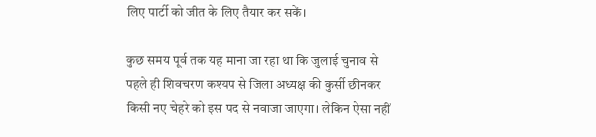लिए पार्टी को जीत के लिए तैयार कर सकें।

कुछ समय पूर्व तक यह माना जा रहा था कि जुलाई चुनाव से पहले ही शिवचरण कश्यप से जिला अध्यक्ष की कुर्सी छीनकर किसी नए चेहरे को इस पद से नवाजा जाएगा। लेकिन ऐसा नहीं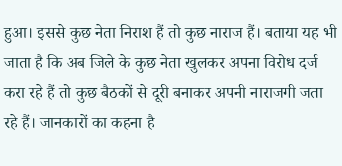हुआ। इससे कुछ नेता निराश हैं तो कुछ नाराज हैं। बताया यह भी जाता है कि अब जिले के कुछ नेता खुलकर अपना विरोध दर्ज करा रहे हैं तो कुछ बैठकों से दूरी बनाकर अपनी नाराजगी जता रहे हैं। जानकारों का कहना है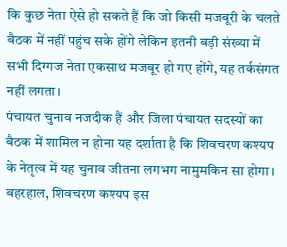कि कुछ नेता ऐसे हो सकते हैं कि जो किसी मजबूरी के चलते बैठक में नहीं पहुंच सके होंगे लेकिन इतनी बड़ी संख्या में सभी दिग्गज नेता एकसाथ मजबूर हो गए होंगे, यह तर्कसंगत नहीं लगता।
पंचायत चुनाव नजदीक हैं और जिला पंचायत सदस्यों का बैठक में शामिल न होना यह दर्शाता है कि शिवचरण कश्यप के नेतृत्व में यह चुनाव जीतना लगभग नामुमकिन सा होगा।
बहरहाल, शिवचरण कश्यप इस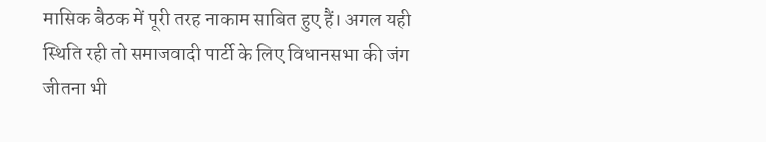मासिक बैठक में पूरी तरह नाकाम साबित हुए हैं। अगल यही स्थिति रही तो समाजवादी पार्टी के लिए विधानसभा की जंग जीतना भी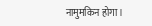नामुमकिन होगा।